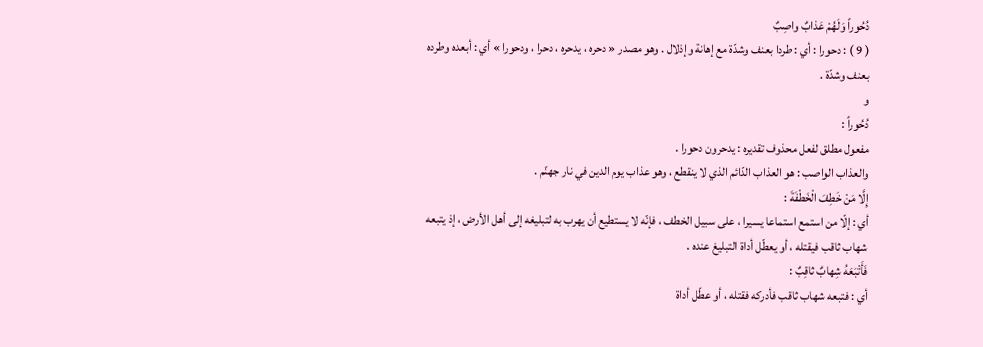دُحُوراً وَلَهُمْ عَذابٌ واصِبٌ
( 9 ) : دحورا : أي : طردا بعنف وشدّة مع إهانة وإذلال . وهو مصدر « دحره ، يدحره ، دحرا ، ودحورا » أي : أبعده وطرده بعنف وشدّة .
و
دُحُوراً :
مفعول مطلق لفعل محذوف تقديره : يدحرون دحورا .
والعذاب الواصب : هو العذاب الدّائم الذي لا ينقطع ، وهو عذاب يوم الدين في نار جهنّم .
إِلَّا مَنْ خَطِفَ الْخَطْفَةَ :
أي : إلّا من استمع استماعا يسيرا ، على سبيل الخطف ، فإنّه لا يستطيع أن يهرب به لتبليغه إلى أهل الأرض ، إذ يتبعه شهاب ثاقب فيقتله ، أو يعطّل أداة التبليغ عنده .
فَأَتْبَعَهُ شِهابٌ ثاقِبٌ :
أي : فتبعه شهاب ثاقب فأدركه فقتله ، أو عطّل أداة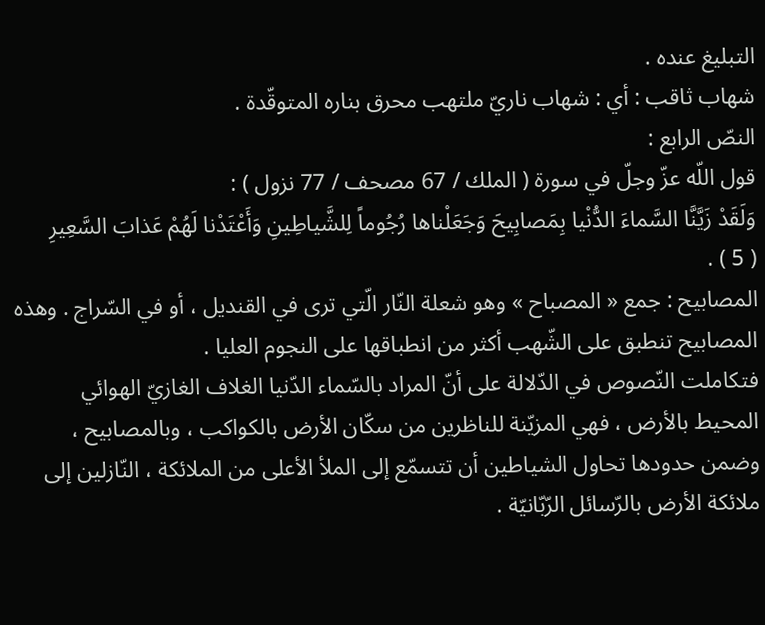التبليغ عنده .
شهاب ثاقب : أي : شهاب ناريّ ملتهب محرق بناره المتوقّدة .
النصّ الرابع :
قول اللّه عزّ وجلّ في سورة ( الملك / 67 مصحف / 77 نزول ) :
وَلَقَدْ زَيَّنَّا السَّماءَ الدُّنْيا بِمَصابِيحَ وَجَعَلْناها رُجُوماً لِلشَّياطِينِ وَأَعْتَدْنا لَهُمْ عَذابَ السَّعِيرِ
( 5 ) .
المصابيح : جمع « المصباح » وهو شعلة النّار الّتي ترى في القنديل ، أو في السّراج . وهذه المصابيح تنطبق على الشّهب أكثر من انطباقها على النجوم العليا .
فتكاملت النّصوص في الدّلالة على أنّ المراد بالسّماء الدّنيا الغلاف الغازيّ الهوائي المحيط بالأرض ، فهي المزيّنة للناظرين من سكّان الأرض بالكواكب ، وبالمصابيح ، وضمن حدودها تحاول الشياطين أن تتسمّع إلى الملأ الأعلى من الملائكة ، النّازلين إلى ملائكة الأرض بالرّسائل الرّبّانيّة .